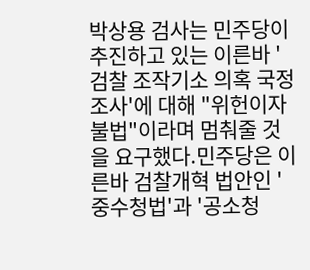박상용 검사는 민주당이 추진하고 있는 이른바 '검찰 조작기소 의혹 국정조사'에 대해 "위헌이자 불법"이라며 멈춰줄 것을 요구했다.민주당은 이른바 검찰개혁 법안인 '중수청법'과 '공소청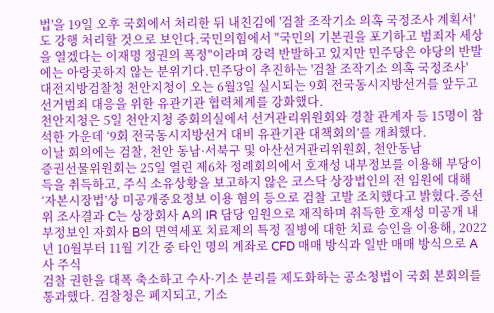법'을 19일 오후 국회에서 처리한 뒤 내친김에 '검찰 조작기소 의혹 국정조사 계획서'도 강행 처리할 것으로 보인다.국민의힘에서 "국민의 기본권을 포기하고 범죄자 세상을 열겠다는 이재명 정권의 폭정"이라며 강력 반발하고 있지만 민주당은 야당의 반발에는 아랑곳하지 않는 분위기다.민주당이 추진하는 '검찰 조작기소 의혹 국정조사'
대전지방검찰청 천안지청이 오는 6월3일 실시되는 9회 전국동시지방선거를 앞두고 선거범죄 대응을 위한 유관기관 협력체계를 강화했다.
천안지청은 5일 천안지청 중회의실에서 선거관리위원회와 경찰 관계자 등 15명이 참석한 가운데 ‘9회 전국동시지방선거 대비 유관기관 대책회의’를 개최했다.
이날 회의에는 검찰, 천안 동남·서북구 및 아산선거관리위원회, 천안동남
증권선물위원회는 25일 열린 제6차 정례회의에서 호재성 내부정보를 이용해 부당이득을 취득하고, 주식 소유상황을 보고하지 않은 코스닥 상장법인의 전 임원에 대해 ‘자본시장법’상 미공개중요정보 이용 혐의 등으로 검찰 고발 조치했다고 밝혔다.증선위 조사결과 C는 상장회사 A의 IR 담당 임원으로 재직하며 취득한 호재성 미공개 내부정보인 자회사 B의 면역세포 치료제의 특정 질병에 대한 치료 승인을 이용해, 2022년 10월부터 11월 기간 중 타인 명의 계좌로 CFD 매매 방식과 일반 매매 방식으로 A사 주식
검찰 권한을 대폭 축소하고 수사·기소 분리를 제도화하는 공소청법이 국회 본회의를 통과했다. 검찰청은 폐지되고, 기소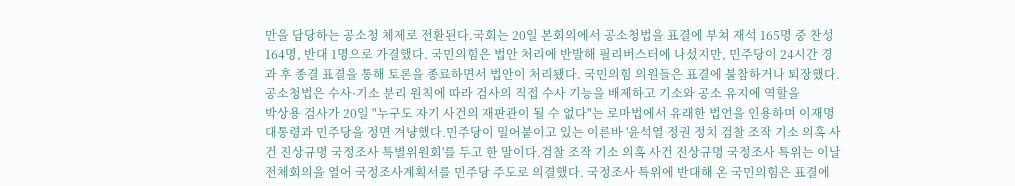만을 담당하는 공소청 체제로 전환된다.국회는 20일 본회의에서 공소청법을 표결에 부쳐 재석 165명 중 찬성 164명, 반대 1명으로 가결했다. 국민의힘은 법안 처리에 반발해 필리버스터에 나섰지만, 민주당이 24시간 경과 후 종결 표결을 통해 토론을 종료하면서 법안이 처리됐다. 국민의힘 의원들은 표결에 불참하거나 퇴장했다.공소청법은 수사·기소 분리 원칙에 따라 검사의 직접 수사 기능을 배제하고 기소와 공소 유지에 역할을
박상용 검사가 20일 "누구도 자기 사건의 재판관이 될 수 없다"는 로마법에서 유래한 법언을 인용하며 이재명 대통령과 민주당을 정면 겨냥했다.민주당이 밀어붙이고 있는 이른바 '윤석열 정권 정치 검찰 조작 기소 의혹 사건 진상규명 국정조사 특별위원회'를 두고 한 말이다.검찰 조작 기소 의혹 사건 진상규명 국정조사 특위는 이날 전체회의을 열어 국정조사계획서를 민주당 주도로 의결했다. 국정조사 특위에 반대해 온 국민의힘은 표결에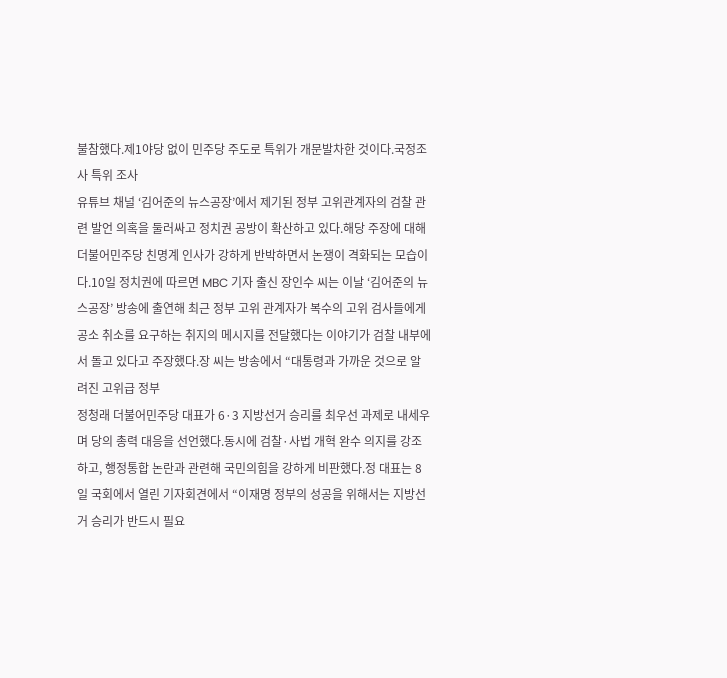불참했다.제1야당 없이 민주당 주도로 특위가 개문발차한 것이다.국정조사 특위 조사
유튜브 채널 ‘김어준의 뉴스공장’에서 제기된 정부 고위관계자의 검찰 관련 발언 의혹을 둘러싸고 정치권 공방이 확산하고 있다.해당 주장에 대해 더불어민주당 친명계 인사가 강하게 반박하면서 논쟁이 격화되는 모습이다.10일 정치권에 따르면 MBC 기자 출신 장인수 씨는 이날 ‘김어준의 뉴스공장’ 방송에 출연해 최근 정부 고위 관계자가 복수의 고위 검사들에게 공소 취소를 요구하는 취지의 메시지를 전달했다는 이야기가 검찰 내부에서 돌고 있다고 주장했다.장 씨는 방송에서 “대통령과 가까운 것으로 알려진 고위급 정부
정청래 더불어민주당 대표가 6·3 지방선거 승리를 최우선 과제로 내세우며 당의 총력 대응을 선언했다.동시에 검찰·사법 개혁 완수 의지를 강조하고, 행정통합 논란과 관련해 국민의힘을 강하게 비판했다.정 대표는 8일 국회에서 열린 기자회견에서 “이재명 정부의 성공을 위해서는 지방선거 승리가 반드시 필요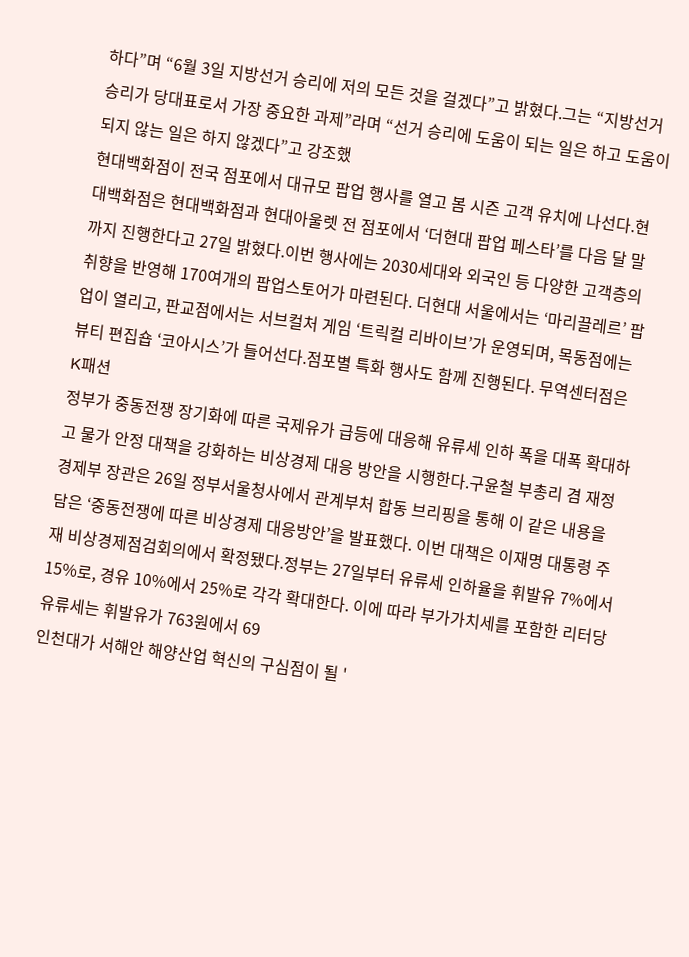하다”며 “6월 3일 지방선거 승리에 저의 모든 것을 걸겠다”고 밝혔다.그는 “지방선거 승리가 당대표로서 가장 중요한 과제”라며 “선거 승리에 도움이 되는 일은 하고 도움이 되지 않는 일은 하지 않겠다”고 강조했
현대백화점이 전국 점포에서 대규모 팝업 행사를 열고 봄 시즌 고객 유치에 나선다.현대백화점은 현대백화점과 현대아울렛 전 점포에서 ‘더현대 팝업 페스타’를 다음 달 말까지 진행한다고 27일 밝혔다.이번 행사에는 2030세대와 외국인 등 다양한 고객층의 취향을 반영해 170여개의 팝업스토어가 마련된다. 더현대 서울에서는 ‘마리끌레르’ 팝업이 열리고, 판교점에서는 서브컬처 게임 ‘트릭컬 리바이브’가 운영되며, 목동점에는 뷰티 편집숍 ‘코아시스’가 들어선다.점포별 특화 행사도 함께 진행된다. 무역센터점은 K패션
정부가 중동전쟁 장기화에 따른 국제유가 급등에 대응해 유류세 인하 폭을 대폭 확대하고 물가 안정 대책을 강화하는 비상경제 대응 방안을 시행한다.구윤철 부총리 겸 재정경제부 장관은 26일 정부서울청사에서 관계부처 합동 브리핑을 통해 이 같은 내용을 담은 ‘중동전쟁에 따른 비상경제 대응방안’을 발표했다. 이번 대책은 이재명 대통령 주재 비상경제점검회의에서 확정됐다.정부는 27일부터 유류세 인하율을 휘발유 7%에서 15%로, 경유 10%에서 25%로 각각 확대한다. 이에 따라 부가가치세를 포함한 리터당 유류세는 휘발유가 763원에서 69
인천대가 서해안 해양산업 혁신의 구심점이 될 '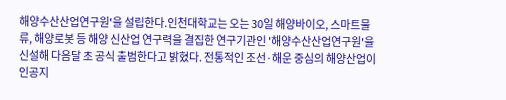해양수산산업연구원'을 설립한다.인천대학교는 오는 30일 해양바이오, 스마트물류, 해양로봇 등 해양 신산업 연구력을 결집한 연구기관인 '해양수산산업연구원'을 신설해 다음달 초 공식 출범한다고 밝혔다. 전통적인 조선·해운 중심의 해양산업이 인공지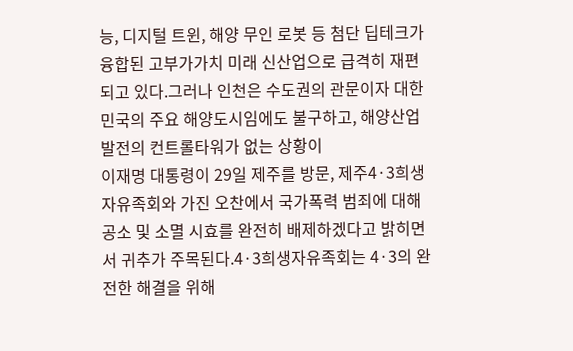능, 디지털 트윈, 해양 무인 로봇 등 첨단 딥테크가 융합된 고부가가치 미래 신산업으로 급격히 재편되고 있다.그러나 인천은 수도권의 관문이자 대한민국의 주요 해양도시임에도 불구하고, 해양산업 발전의 컨트롤타워가 없는 상황이
이재명 대통령이 29일 제주를 방문, 제주4·3희생자유족회와 가진 오찬에서 국가폭력 범죄에 대해 공소 및 소멸 시효를 완전히 배제하겠다고 밝히면서 귀추가 주목된다.4·3희생자유족회는 4·3의 완전한 해결을 위해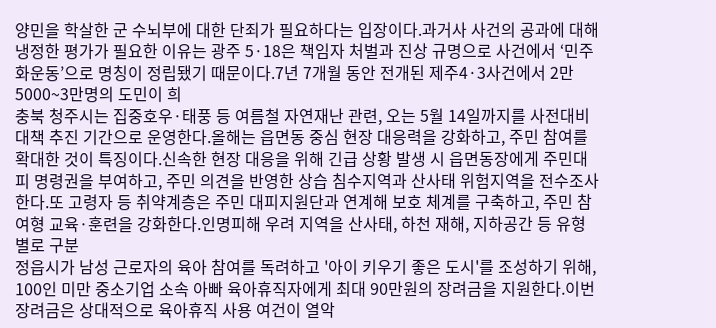양민을 학살한 군 수뇌부에 대한 단죄가 필요하다는 입장이다.과거사 사건의 공과에 대해 냉정한 평가가 필요한 이유는 광주 5·18은 책임자 처벌과 진상 규명으로 사건에서 ‘민주화운동’으로 명칭이 정립됐기 때문이다.7년 7개월 동안 전개된 제주4·3사건에서 2만5000~3만명의 도민이 희
충북 청주시는 집중호우·태풍 등 여름철 자연재난 관련, 오는 5월 14일까지를 사전대비 대책 추진 기간으로 운영한다.올해는 읍면동 중심 현장 대응력을 강화하고, 주민 참여를 확대한 것이 특징이다.신속한 현장 대응을 위해 긴급 상황 발생 시 읍면동장에게 주민대피 명령권을 부여하고, 주민 의견을 반영한 상습 침수지역과 산사태 위험지역을 전수조사한다.또 고령자 등 취약계층은 주민 대피지원단과 연계해 보호 체계를 구축하고, 주민 참여형 교육·훈련을 강화한다.인명피해 우려 지역을 산사태, 하천 재해, 지하공간 등 유형별로 구분
정읍시가 남성 근로자의 육아 참여를 독려하고 '아이 키우기 좋은 도시'를 조성하기 위해, 100인 미만 중소기업 소속 아빠 육아휴직자에게 최대 90만원의 장려금을 지원한다.이번 장려금은 상대적으로 육아휴직 사용 여건이 열악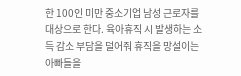한 100인 미만 중소기업 남성 근로자를 대상으로 한다. 육아휴직 시 발생하는 소득 감소 부담을 덜어줘 휴직을 망설이는 아빠들을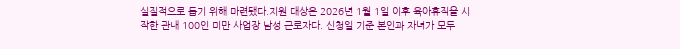실질적으로 돕기 위해 마련됐다.지원 대상은 2026년 1월 1일 이후 육아휴직을 시작한 관내 100인 미만 사업장 남성 근로자다. 신청일 기준 본인과 자녀가 모두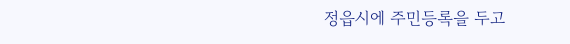정읍시에 주민등록을 두고